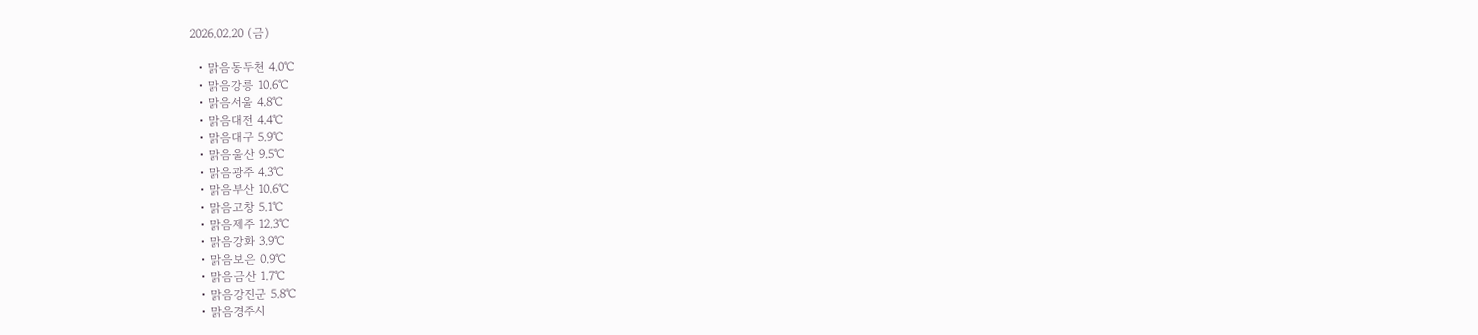2026.02.20 (금)

  • 맑음동두천 4.0℃
  • 맑음강릉 10.6℃
  • 맑음서울 4.8℃
  • 맑음대전 4.4℃
  • 맑음대구 5.9℃
  • 맑음울산 9.5℃
  • 맑음광주 4.3℃
  • 맑음부산 10.6℃
  • 맑음고창 5.1℃
  • 맑음제주 12.3℃
  • 맑음강화 3.9℃
  • 맑음보은 0.9℃
  • 맑음금산 1.7℃
  • 맑음강진군 5.8℃
  • 맑음경주시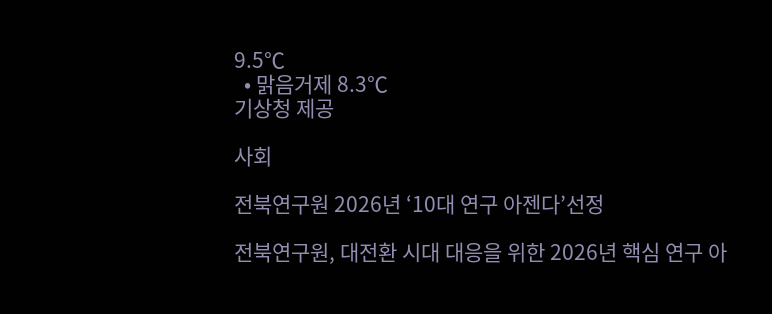9.5℃
  • 맑음거제 8.3℃
기상청 제공

사회

전북연구원 2026년 ‘10대 연구 아젠다’선정

전북연구원, 대전환 시대 대응을 위한 2026년 핵심 연구 아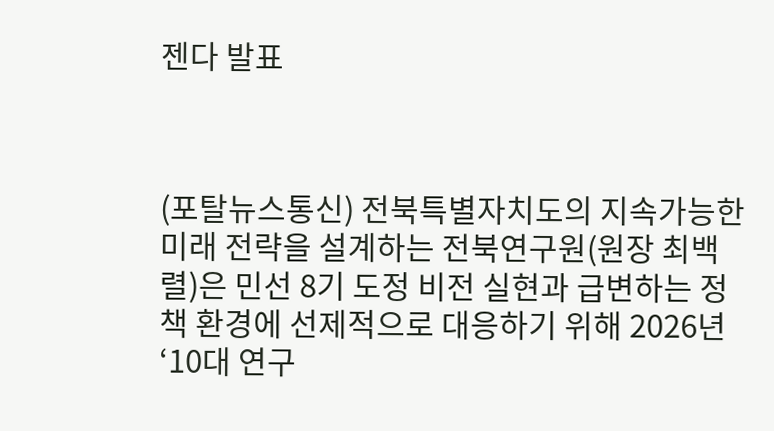젠다 발표



(포탈뉴스통신) 전북특별자치도의 지속가능한 미래 전략을 설계하는 전북연구원(원장 최백렬)은 민선 8기 도정 비전 실현과 급변하는 정책 환경에 선제적으로 대응하기 위해 2026년 ‘10대 연구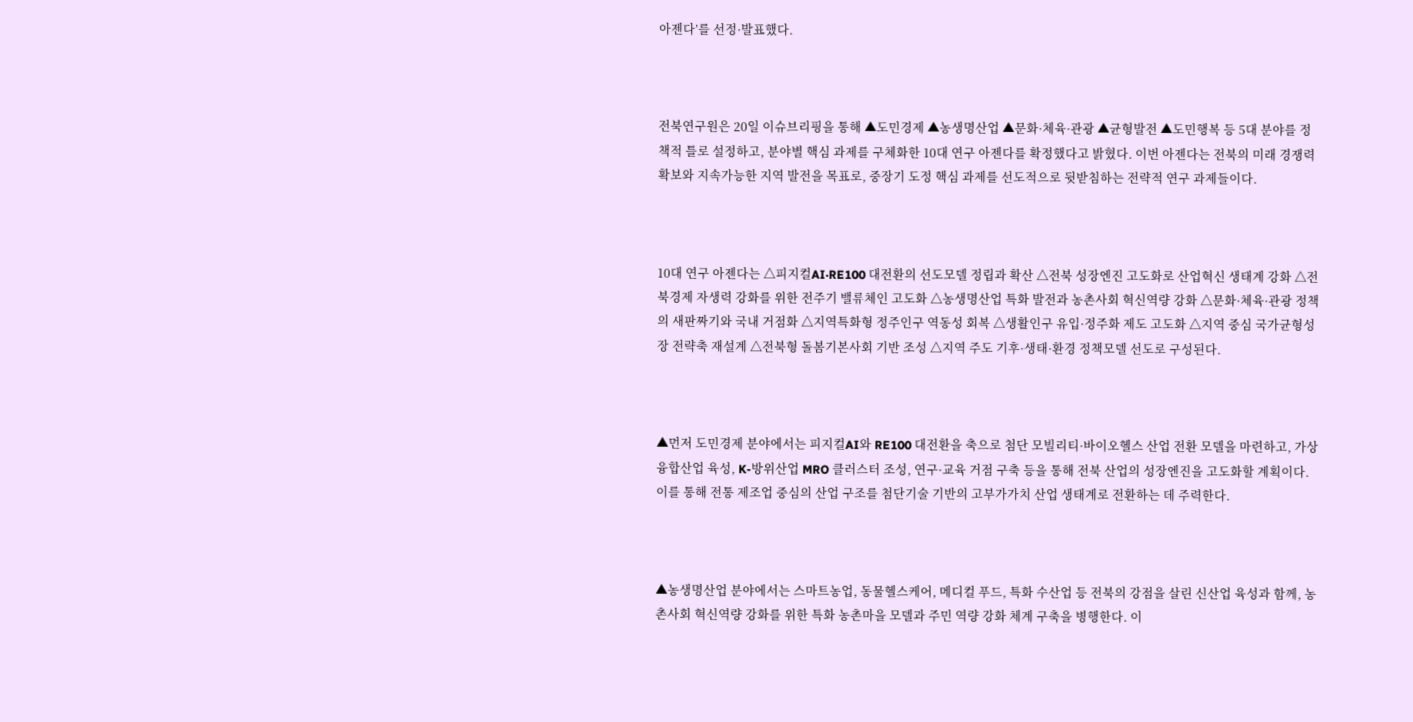아젠다’를 선정·발표했다.



전북연구원은 20일 이슈브리핑을 통해 ▲도민경제 ▲농생명산업 ▲문화·체육·관광 ▲균형발전 ▲도민행복 등 5대 분야를 정책적 틀로 설정하고, 분야별 핵심 과제를 구체화한 10대 연구 아젠다를 확정했다고 밝혔다. 이번 아젠다는 전북의 미래 경쟁력 확보와 지속가능한 지역 발전을 목표로, 중장기 도정 핵심 과제를 선도적으로 뒷받침하는 전략적 연구 과제들이다.



10대 연구 아젠다는 △피지컬AI·RE100 대전환의 선도모델 정립과 확산 △전북 성장엔진 고도화로 산업혁신 생태계 강화 △전북경제 자생력 강화를 위한 전주기 밸류체인 고도화 △농생명산업 특화 발전과 농촌사회 혁신역량 강화 △문화·체육·관광 정책의 새판짜기와 국내 거점화 △지역특화형 정주인구 역동성 회복 △생활인구 유입·정주화 제도 고도화 △지역 중심 국가균형성장 전략축 재설계 △전북형 돌봄기본사회 기반 조성 △지역 주도 기후·생태·환경 정책모델 선도로 구성된다.



▲먼저 도민경제 분야에서는 피지컬AI와 RE100 대전환을 축으로 첨단 모빌리티·바이오헬스 산업 전환 모델을 마련하고, 가상융합산업 육성, K-방위산업 MRO 클러스터 조성, 연구·교육 거점 구축 등을 통해 전북 산업의 성장엔진을 고도화할 계획이다. 이를 통해 전통 제조업 중심의 산업 구조를 첨단기술 기반의 고부가가치 산업 생태계로 전환하는 데 주력한다.



▲농생명산업 분야에서는 스마트농업, 동물헬스케어, 메디컬 푸드, 특화 수산업 등 전북의 강점을 살린 신산업 육성과 함께, 농촌사회 혁신역량 강화를 위한 특화 농촌마을 모델과 주민 역량 강화 체계 구축을 병행한다. 이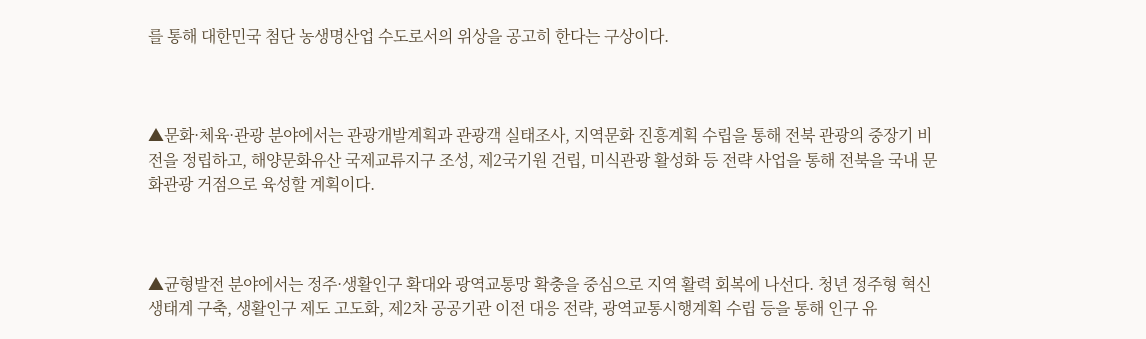를 통해 대한민국 첨단 농생명산업 수도로서의 위상을 공고히 한다는 구상이다.



▲문화·체육·관광 분야에서는 관광개발계획과 관광객 실태조사, 지역문화 진흥계획 수립을 통해 전북 관광의 중장기 비전을 정립하고, 해양문화유산 국제교류지구 조성, 제2국기원 건립, 미식관광 활성화 등 전략 사업을 통해 전북을 국내 문화관광 거점으로 육성할 계획이다.



▲균형발전 분야에서는 정주·생활인구 확대와 광역교통망 확충을 중심으로 지역 활력 회복에 나선다. 청년 정주형 혁신 생태계 구축, 생활인구 제도 고도화, 제2차 공공기관 이전 대응 전략, 광역교통시행계획 수립 등을 통해 인구 유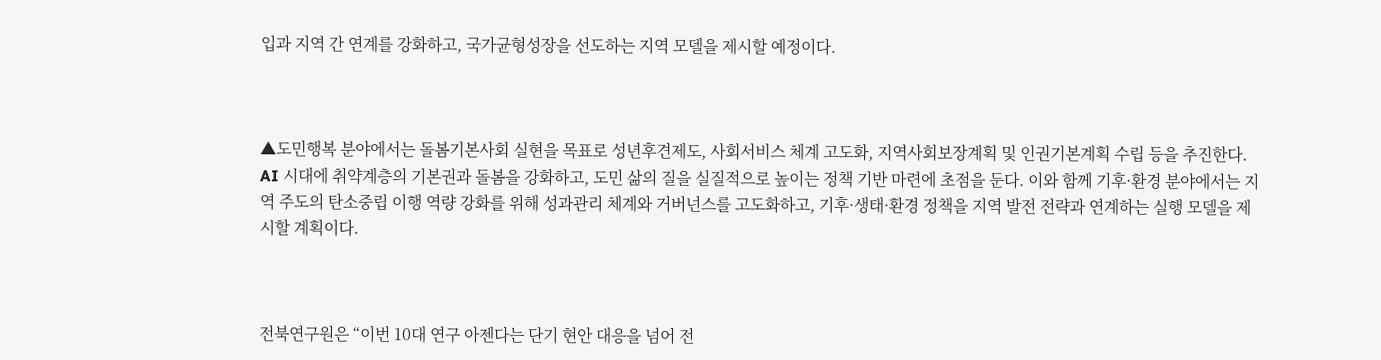입과 지역 간 연계를 강화하고, 국가균형성장을 선도하는 지역 모델을 제시할 예정이다.



▲도민행복 분야에서는 돌봄기본사회 실현을 목표로 성년후견제도, 사회서비스 체계 고도화, 지역사회보장계획 및 인권기본계획 수립 등을 추진한다. AI 시대에 취약계층의 기본권과 돌봄을 강화하고, 도민 삶의 질을 실질적으로 높이는 정책 기반 마련에 초점을 둔다. 이와 함께 기후·환경 분야에서는 지역 주도의 탄소중립 이행 역량 강화를 위해 성과관리 체계와 거버넌스를 고도화하고, 기후·생태·환경 정책을 지역 발전 전략과 연계하는 실행 모델을 제시할 계획이다.



전북연구원은 “이번 10대 연구 아젠다는 단기 현안 대응을 넘어 전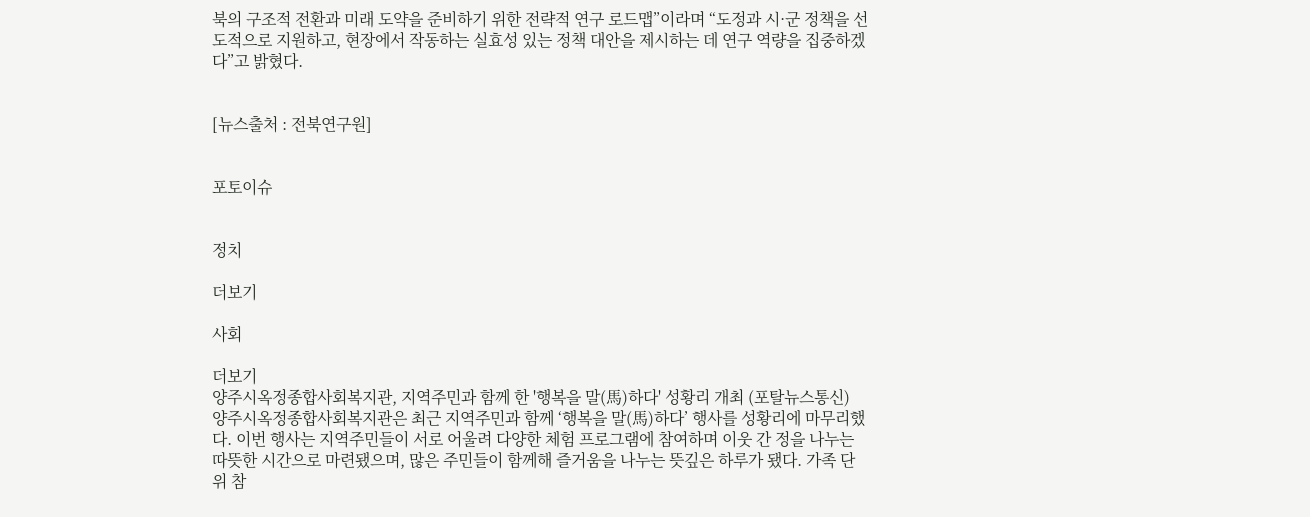북의 구조적 전환과 미래 도약을 준비하기 위한 전략적 연구 로드맵”이라며 “도정과 시·군 정책을 선도적으로 지원하고, 현장에서 작동하는 실효성 있는 정책 대안을 제시하는 데 연구 역량을 집중하겠다”고 밝혔다.


[뉴스출처 : 전북연구원]


포토이슈


정치

더보기

사회

더보기
양주시옥정종합사회복지관, 지역주민과 함께 한 '행복을 말(馬)하다' 성황리 개최 (포탈뉴스통신) 양주시옥정종합사회복지관은 최근 지역주민과 함께 ‘행복을 말(馬)하다’ 행사를 성황리에 마무리했다. 이번 행사는 지역주민들이 서로 어울려 다양한 체험 프로그램에 참여하며 이웃 간 정을 나누는 따뜻한 시간으로 마련됐으며, 많은 주민들이 함께해 즐거움을 나누는 뜻깊은 하루가 됐다. 가족 단위 참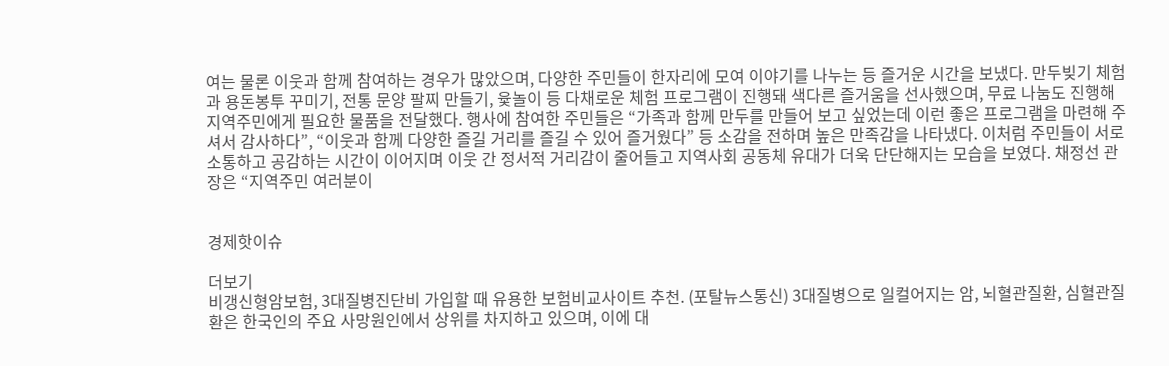여는 물론 이웃과 함께 참여하는 경우가 많았으며, 다양한 주민들이 한자리에 모여 이야기를 나누는 등 즐거운 시간을 보냈다. 만두빚기 체험과 용돈봉투 꾸미기, 전통 문양 팔찌 만들기, 윷놀이 등 다채로운 체험 프로그램이 진행돼 색다른 즐거움을 선사했으며, 무료 나눔도 진행해 지역주민에게 필요한 물품을 전달했다. 행사에 참여한 주민들은 “가족과 함께 만두를 만들어 보고 싶었는데 이런 좋은 프로그램을 마련해 주셔서 감사하다”, “이웃과 함께 다양한 즐길 거리를 즐길 수 있어 즐거웠다” 등 소감을 전하며 높은 만족감을 나타냈다. 이처럼 주민들이 서로 소통하고 공감하는 시간이 이어지며 이웃 간 정서적 거리감이 줄어들고 지역사회 공동체 유대가 더욱 단단해지는 모습을 보였다. 채정선 관장은 “지역주민 여러분이


경제핫이슈

더보기
비갱신형암보험, 3대질병진단비 가입할 때 유용한 보험비교사이트 추천. (포탈뉴스통신) 3대질병으로 일컬어지는 암, 뇌혈관질환, 심혈관질환은 한국인의 주요 사망원인에서 상위를 차지하고 있으며, 이에 대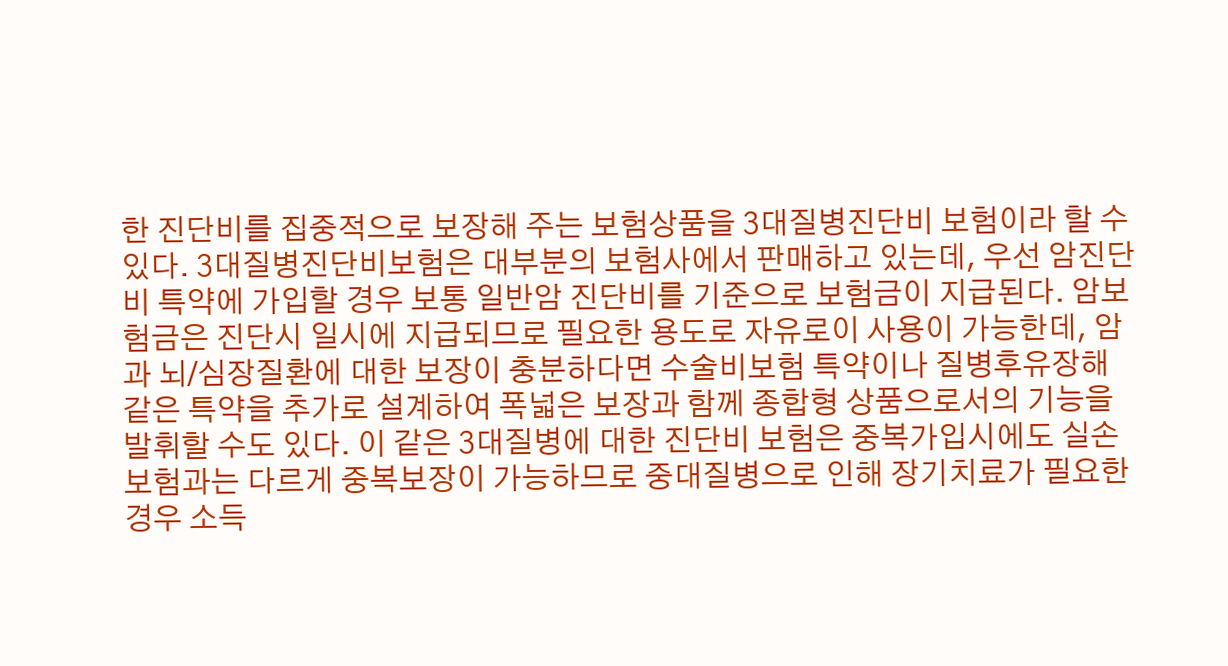한 진단비를 집중적으로 보장해 주는 보험상품을 3대질병진단비 보험이라 할 수 있다. 3대질병진단비보험은 대부분의 보험사에서 판매하고 있는데, 우선 암진단비 특약에 가입할 경우 보통 일반암 진단비를 기준으로 보험금이 지급된다. 암보험금은 진단시 일시에 지급되므로 필요한 용도로 자유로이 사용이 가능한데, 암과 뇌/심장질환에 대한 보장이 충분하다면 수술비보험 특약이나 질병후유장해 같은 특약을 추가로 설계하여 폭넓은 보장과 함께 종합형 상품으로서의 기능을 발휘할 수도 있다. 이 같은 3대질병에 대한 진단비 보험은 중복가입시에도 실손보험과는 다르게 중복보장이 가능하므로 중대질병으로 인해 장기치료가 필요한 경우 소득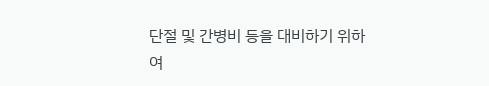단절 및 간병비 등을 대비하기 위하여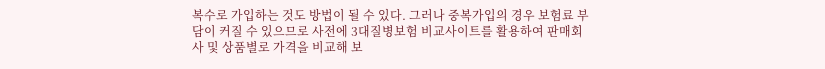복수로 가입하는 것도 방법이 될 수 있다. 그러나 중복가입의 경우 보험료 부담이 커질 수 있으므로 사전에 3대질병보험 비교사이트를 활용하여 판매회사 및 상품별로 가격을 비교해 보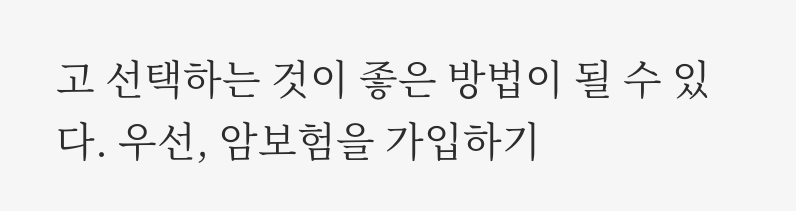고 선택하는 것이 좋은 방법이 될 수 있다. 우선, 암보험을 가입하기